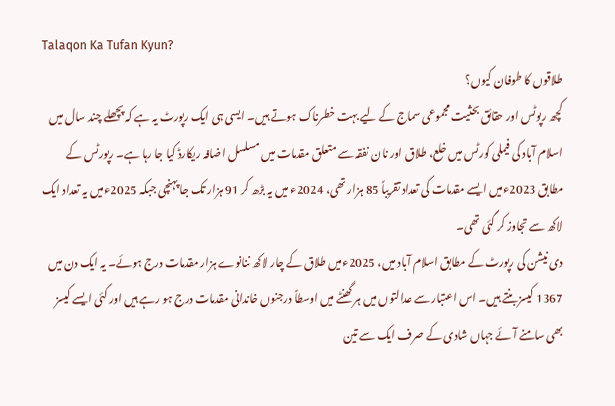Talaqon Ka Tufan Kyun?
طلاقوں کا طوفان کیوں؟
کچھ رپوٹس اور حقائق بحثیت مجموعی سماج کے لیے بہت خطرناک ہوتے ہیں۔ ایسی ہی ایک رپورٹ یہ ہے کہ پچھلے چند سال میں اسلام آباد کی فیملی کورٹس میں خلع، طلاق اور نان نفقہ سے متعلق مقدمات میں مسلسل اضافہ ریکارڈ کیا جا رہا ہے۔ رپورٹس کے مطابق 2023ءمیں ایسے مقدمات کی تعداد تقریباً 85 ہزار تھی، 2024ء میں یہ بڑھ کر 91 ہزار تک جا پہنچی جبکہ 2025ءمیں یہ تعداد ایک لاکھ سے تجاوز کر گئی تھی۔
دی نیشن کی رپورٹ کے مطابق اسلام آباد میں، 2025ءمیں طلاق کے چار لاکھ ننانوے ہزار مقدمات درج ہوئے۔ یہ ایک دن میں 1367 کیسز بنتے ہیں۔ اس اعتبار سے عدالتوں میں ہر گھنٹے میں اوسطاً درجنوں خاندانی مقدمات درج ہو رہے ہیں اور کئی ایسے کیسز بھی سامنے آئے جہاں شادی کے صرف ایک سے تین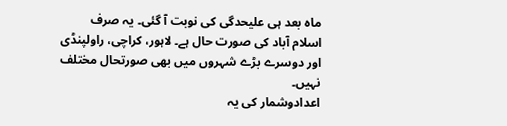ماہ بعد ہی علیحدگی کی نوبت آ گئی۔ یہ صرف اسلام آباد کی صورت حال ہے۔ لاہور، کراچی، راولپنڈی اور دوسرے بڑے شہروں میں بھی صورتحال مختلف نہیں۔
اعدادوشمار کی یہ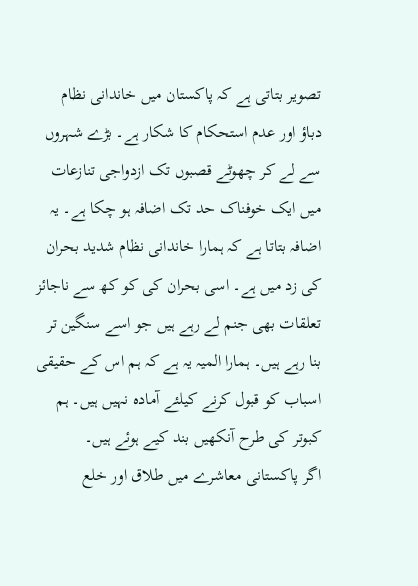تصویر بتاتی ہے کہ پاکستان میں خاندانی نظام دباؤ اور عدم استحکام کا شکار ہے۔ بڑے شہروں سے لے کر چھوٹے قصبوں تک ازدواجی تنازعات میں ایک خوفناک حد تک اضافہ ہو چکا ہے۔ یہ اضافہ بتاتا ہے کہ ہمارا خاندانی نظام شدید بحران کی زد میں ہے۔ اسی بحران کی کو کھ سے ناجائز تعلقات بھی جنم لے رہے ہیں جو اسے سنگین تر بنا رہے ہیں۔ ہمارا المیہ یہ ہے کہ ہم اس کے حقیقی اسباب کو قبول کرنے کیلئے آمادہ نہیں ہیں۔ ہم کبوتر کی طرح آنکھیں بند کیے ہوئے ہیں۔
اگر پاکستانی معاشرے میں طلاق اور خلع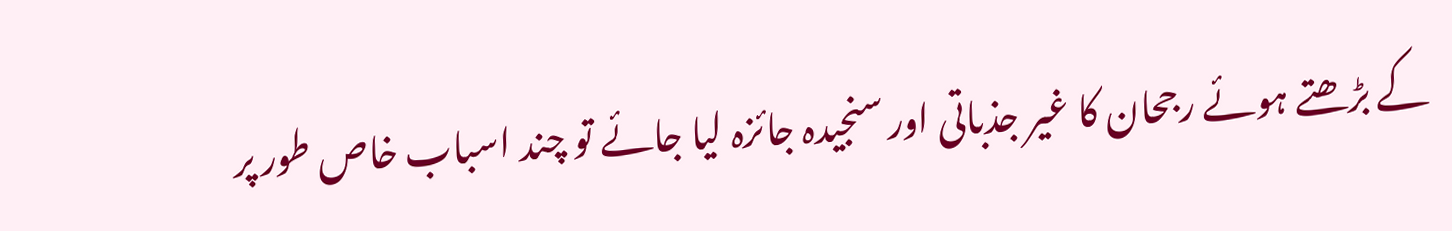کے بڑھتے ہوئے رجحان کا غیر جذباتی اور سنجیدہ جائزہ لیا جائے تو چند اسباب خاص طور پر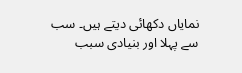نمایاں دکھائی دیتے ہیں۔ سب سے پہلا اور بنیادی سبب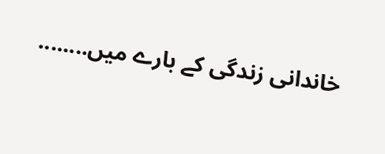خاندانی زندگی کے بارے میں........